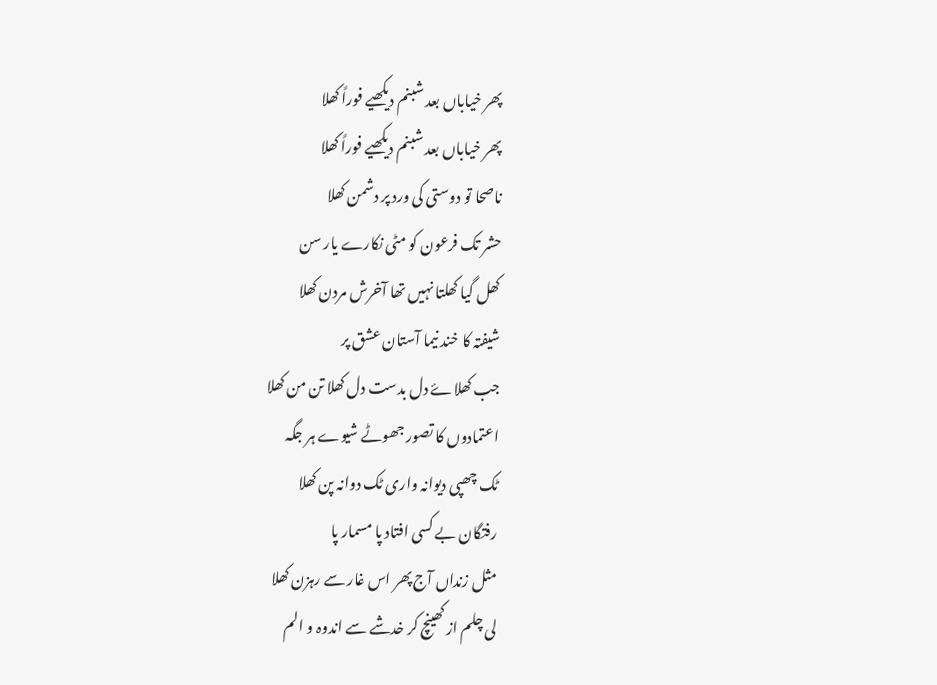پھر خیاباں بعد شبنم دیکھیے فوراً کھلا
پھر خیاباں بعد شبنم دیکھیے فوراً کھلا
ناصحا تو دوستی کی ورد پر دشمن کھلا
حشر تک فرعون کو مٹی نکارے یار سن
کھل گیا کھلتا نہیں تھا آخرش مردن کھلا
شیفتہ کا خند نیما آستان عشق پر
جب کھلاۓ دل بدست دل کھلا تن من کھلا
اعتمادوں کا تصور جھوٹے شیوے ہر جگہ
ٹک چھپی دیوانہ واری ٹک دوانہ پن کھلا
رفتگان بے کسی افتاد پا مسمار پا
مثل زنداں آج پھر اس غار سے رہزن کھلا
لی چلم از کھینچ کر خدشے سے اندوہ و الم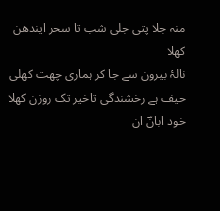منہ جلا پتی جلی شب تا سحر ایندھن کھلا
نالۂ بیرون سے جا کر ہماری چھت کھلی
حیف ہے رخشندگی تاخیر تک روزن کھلا
خود ابانؔ ان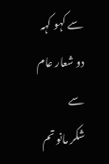سے کہو کہہ دو شعار عام سے
شکر مانو تم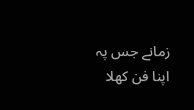زمانے جس پہ اپنا فن کھلا